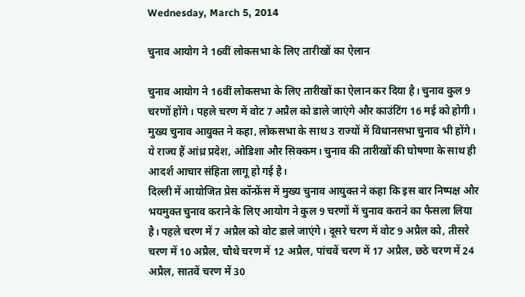Wednesday, March 5, 2014

चुनाव आयोग ने 16वीं लोकसभा के लिए तारीखों का ऐलान

चुनाव आयोग ने 16वीं लोकसभा के लिए तारीखों का ऐलान कर दिया है। चुनाव कुल 9 चरणों होंगे। पहले चरण में वोट 7 अप्रैल को डाले जाएंगे और काउंटिंग 16 मई को होगी। मुख्य चुनाव आयुक्त ने कहा, लोकसभा के साथ 3 राज्यों में विधानसभा चुनाव भी होंगे। ये राज्य हैं आंध्र प्रदेश, ओडिशा और सिक्कम। चुनाव की तारीखों की घोषणा के साथ ही आदर्श आचार संहिता लागू हो गई है।
दिल्ली में आयोजित प्रेस कॉन्फ्रेंस में मुख्य चुनाव आयुक्त ने कहा कि इस बार निष्पक्ष और भयमुक्त चुनाव कराने के लिए आयोग ने कुल 9 चरणों में चुनाव कराने का फैसला लिया है। पहले चरण में 7 अप्रैल को वोट डाले जाएंगे। दूसरे चरण में वोट 9 अप्रैल को, तीसरे चरण में 10 अप्रैल, चौथे चरण में 12 अप्रैल, पांचवें चरण में 17 अप्रैल, छठे चरण में 24 अप्रैल, सातवें चरण में 30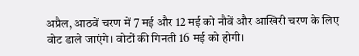अप्रैल, आठवें चरण में 7 मई और 12 मई को नौवें और आखिरी चरण के लिए वोट डाले जाएंगे। वोटों की गिनती 16 मई को होगी।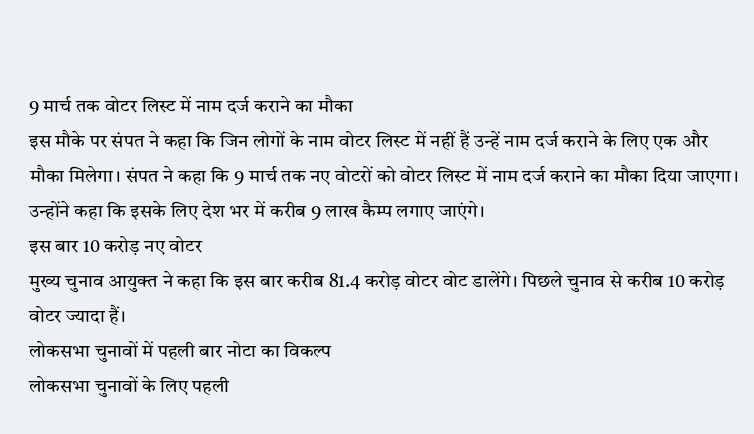9 मार्च तक वोटर लिस्ट में नाम दर्ज कराने का मौका
इस मौके पर संपत ने कहा कि जिन लोगों के नाम वोटर लिस्ट में नहीं हैं उन्हें नाम दर्ज कराने के लिए एक और मौका मिलेगा। संपत ने कहा कि 9 मार्च तक नए वोटरों को वोटर लिस्ट में नाम दर्ज कराने का मौका दिया जाएगा। उन्होंने कहा कि इसके लिए देश भर में करीब 9 लाख कैम्प लगाए जाएंगे।
इस बार 10 करोड़ नए वोटर
मुख्य चुनाव आयुक्त ने कहा कि इस बार करीब 81.4 करोड़ वोटर वोट डालेंगे। पिछले चुनाव से करीब 10 करोड़ वोटर ज्यादा हैं।
लोकसभा चुनावों में पहली बार नोटा का विकल्प
लोकसभा चुनावों के लिए पहली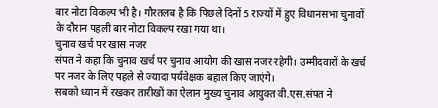बार नोटा विकल्प भी है। गौरतलब है कि पिछले दिनों 5 राज्यों में हुए विधानसभा चुनावों के दौरान पहली बार नोटा विकल्प रखा गया था।
चुनाव खर्च पर खास नजर
संपत ने कहा कि चुनाव खर्च पर चुनाव आयोग की खास नजर रहेगी। उम्मीदवारों के खर्च पर नजर के लिए पहले से ज्यादा पर्यवेक्षक बहाल किए जाएंगे।
सबको ध्यान में रखकर तारीखों का ऐलान मुख्य चुनाव आयुक्त वी.एस.संपत ने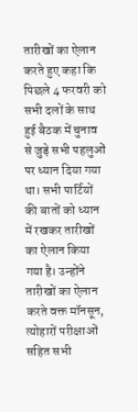तारीखों का ऐलान करते हुए कहा कि पिछले 4 फरवरी को सभी दलों के साथ हुई बैठक में चुनाव से जुड़े सभी पहलुओं पर ध्यान दिया गया था। सभी पार्टियों की बातों को ध्यान में रखकर तारीखों का ऐलान किया गया है। उन्होंने तारीखों का ऐलान करते वक्त मॉनसून, त्योहारों परीक्षाओं सहित सभी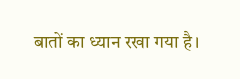बातों का ध्यान रखा गया है।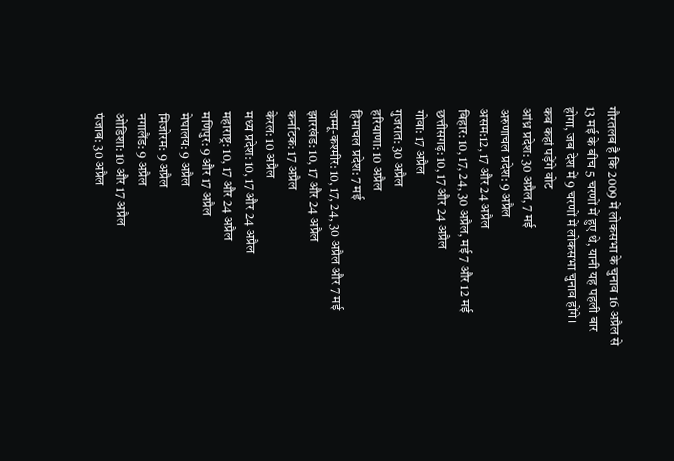गौरतलब है कि 2009 में लोकसभा के चुनाव 16 अप्रैल से 13 मई के बीच 5 चरणों में हुए थे, यानी यह पहली बार होगा, जब देश में 9 चरणों में लोकसभा चुनाव होंगे।
कब कहां पड़ेंगे वोट
आंध्र प्रदेश: 30 अप्रैल, 7 मई
अरुणाचल प्रदेश: 9 अप्रैल
असम:12, 17 और 24 अप्रैल
बिहार: 10, 17, 24, 30 अप्रैल, मई 7 और 12 मई
छत्तीसगढ़: 10, 17 और 24 अप्रैल
गोवा: 17 अप्रैल
गुजरात: 30 अप्रैल
हरियाणा: 10 अप्रैल
हिमाचल प्रदेश: 7 मई
जम्मू-कश्मीर: 10, 17, 24, 30 अप्रैल और 7 मई
झारखंड: 10, 17 और 24 अप्रैल
कर्नाटक: 17 अप्रैल
केरल: 10 अप्रैल
मध्य प्रदेश: 10, 17 और 24 अप्रैल
महाराष्ट्र: 10, 17 और 24 अप्रैल
मणिपुर: 9 और 17 अप्रैल
मेघालय: 9 अप्रैल
मिजोरम: 9 अप्रैल
नगालैंड: 9 अप्रैल
ओडिशा: 10 और 17 अप्रैल
पंजाब: 30 अप्रैल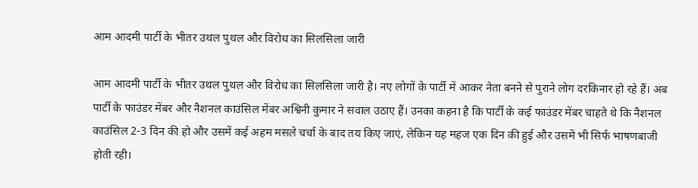आम आदमी पार्टी के भीतर उथल पुथल और विरोध का सिलसिला जारी

आम आदमी पार्टी के भीतर उथल पुथल और विरोध का सिलसिला जारी है। नए लोगों के पार्टी में आकर नेता बनने से पुराने लोग दरकिनार हो रहे हैं। अब पार्टी के फाउंडर मेंबर और नैशनल काउंसिल मेंबर अश्विनी कुमार ने सवाल उठाए हैं। उनका कहना है कि पार्टी के कई फाउंडर मेंबर चाहते थे कि नैशनल काउंसिल 2-3 दिन की हो और उसमें कई अहम मसले चर्चा के बाद तय किए जाएं, लेकिन यह महज एक दिन की हुई और उसमें भी सिर्फ भाषणबाजी होती रही।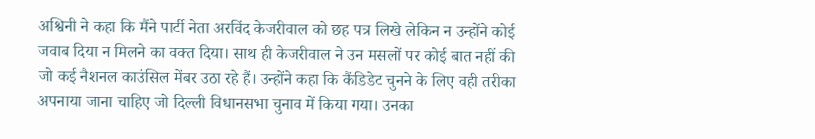अश्विनी ने कहा कि मैंने पार्टी नेता अरविंद केजरीवाल को छह पत्र लिखे लेकिन न उन्होंने कोई जवाब दिया न मिलने का वक्त दिया। साथ ही केजरीवाल ने उन मसलों पर कोई बात नहीं की जो कई नैशनल काउंसिल मेंबर उठा रहे हैं। उन्होंने कहा कि कैंडिडेट चुनने के लिए वही तरीका अपनाया जाना चाहिए जो दिल्ली विधानसभा चुनाव में किया गया। उनका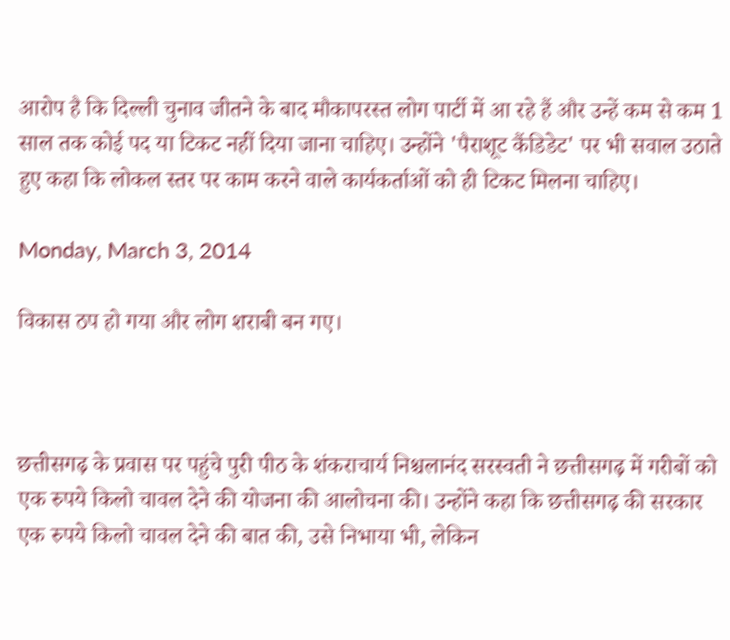आरोप है कि दिल्ली चुनाव जीतने के बाद मौकापरस्त लोग पार्टी में आ रहे हैं और उन्हें कम से कम 1 साल तक कोई पद या टिकट नहीं दिया जाना चाहिए। उन्होंने 'पैराशूट कैंडिडेट' पर भी सवाल उठाते हुए कहा कि लोकल स्तर पर काम करने वाले कार्यकर्ताओं को ही टिकट मिलना चाहिए।

Monday, March 3, 2014

विकास ठप हो गया और लोग शराबी बन गए।



छत्तीसगढ़ के प्रवास पर पहुंचे पुरी पीठ के शंकराचार्य निश्चलानंद सरस्वती ने छत्तीसगढ़ में गरीबों को एक रुपये किलो चावल देने की योजना की आलोचना की। उन्होंने कहा कि छत्तीसगढ़ की सरकार एक रुपये किलो चावल देने की बात की, उसे निभाया भी, लेकिन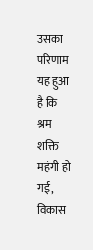उसका परिणाम यह हुआ है कि श्रम शक्ति महंगी हो गई, विकास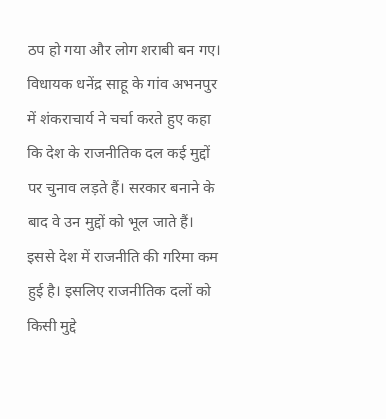ठप हो गया और लोग शराबी बन गए।
विधायक धनेंद्र साहू के गांव अभनपुर में शंकराचार्य ने चर्चा करते हुए कहा कि देश के राजनीतिक दल कई मुद्दों पर चुनाव लड़ते हैं। सरकार बनाने के बाद वे उन मुद्दों को भूल जाते हैं। इससे देश में राजनीति की गरिमा कम हुई है। इसलिए राजनीतिक दलों को किसी मुद्दे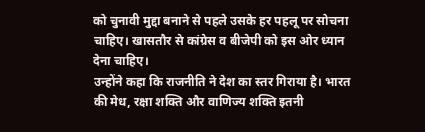को चुनावी मुद्दा बनाने से पहले उसके हर पहलू पर सोचना चाहिए। खासतौर से कांग्रेस व बीजेपी को इस ओर ध्यान देना चाहिए।
उन्होंने कहा कि राजनीति ने देश का स्तर गिराया है। भारत की मेध, रक्षा शक्ति और वाणिज्य शक्ति इतनी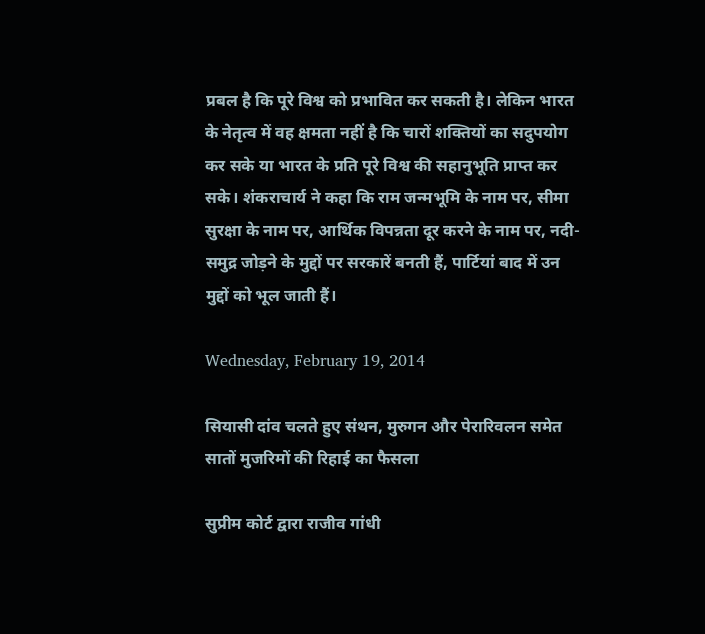प्रबल है कि पूरे विश्व को प्रभावित कर सकती है। लेकिन भारत के नेतृत्व में वह क्षमता नहीं है कि चारों शक्तियों का सदुपयोग कर सके या भारत के प्रति पूरे विश्व की सहानुभूति प्राप्त कर सके। शंकराचार्य ने कहा कि राम जन्मभूमि के नाम पर, सीमा सुरक्षा के नाम पर, आर्थिक विपन्नता दूर करने के नाम पर, नदी-समुद्र जोड़ने के मुद्दों पर सरकारें बनती हैं, पार्टियां बाद में उन मुद्दों को भूल जाती हैं।

Wednesday, February 19, 2014

सियासी दांव चलते हुए संथन, मुरुगन और पेरारिवलन समेत सातों मुजरिमों की रिहाई का फैसला

सुप्रीम कोर्ट द्वारा राजीव गांधी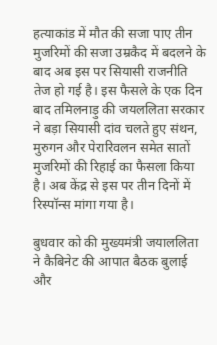हत्याकांड में मौत की सजा पाए तीन मुजरिमों की सजा उम्रकैद में बदलने के बाद अब इस पर सियासी राजनीति तेज हो गई है। इस फैसले के एक दिन बाद तमिलनाड़ु की जयललिता सरकार ने बड़ा सियासी दांव चलते हुए संथन, मुरुगन और पेरारिवलन समेत सातों मुजरिमों की रिहाई का फैसला किया है। अब केंद्र से इस पर तीन दिनों में रिस्पॉन्स मांगा गया है।

बुधवार को की मुख्यमंत्री जयाललिता ने कैबिनेट की आपात बैठक बुलाई और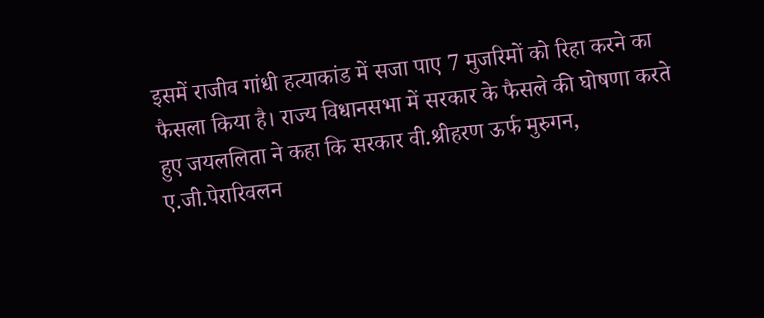इसमें राजीव गांधी हत्याकांड में सजा पाए 7 मुजरिमों को रिहा करने का फैसला किया है। राज्य विधानसभा में सरकार के फैसले की घोषणा करते हुए जयललिता ने कहा कि सरकार वी.श्रीहरण ऊर्फ मुरुगन, ए.जी.पेरारिवलन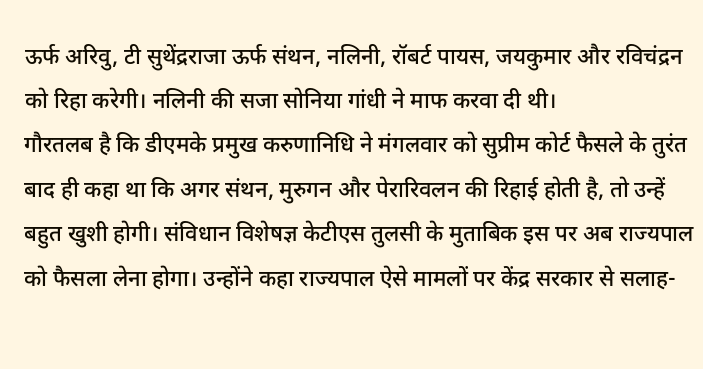ऊर्फ अरिवु, टी सुथेंद्रराजा ऊर्फ संथन, नलिनी, रॉबर्ट पायस, जयकुमार और रविचंद्रन को रिहा करेगी। नलिनी की सजा सोनिया गांधी ने माफ करवा दी थी।
गौरतलब है कि डीएमके प्रमुख करुणानिधि ने मंगलवार को सुप्रीम कोर्ट फैसले के तुरंत बाद ही कहा था कि अगर संथन, मुरुगन और पेरारिवलन की रिहाई होती है, तो उन्हें बहुत खुशी होगी। संविधान विशेषज्ञ केटीएस तुलसी के मुताबिक इस पर अब राज्यपाल को फैसला लेना होगा। उन्होंने कहा राज्यपाल ऐसे मामलों पर केंद्र सरकार से सलाह-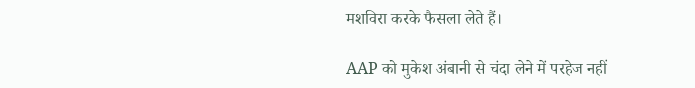मशविरा करके फैसला लेते हैं।

AAP को मुकेश अंबानी से चंदा लेने में परहेज नहीं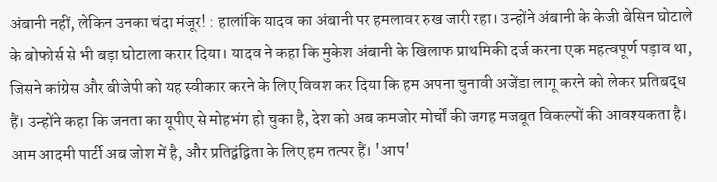अंबानी नहीं, लेकिन उनका चंदा मंजूर! : हालांकि यादव का अंबानी पर हमलावर रुख जारी रहा। उन्होंने अंबानी के केजी बेसिन घोटाले के बोफोर्स से भी बड़ा घोटाला करार दिया। यादव ने कहा कि मुकेश अंबानी के खिलाफ प्राथमिकी दर्ज करना एक महत्वपूर्ण पड़ाव था, जिसने कांग्रेस और बीजेपी को यह स्वीकार करने के लिए विवश कर दिया कि हम अपना चुनावी अजेंडा लागू करने को लेकर प्रतिबद्ध हैं। उन्होंने कहा कि जनता का यूपीए से मोहभंग हो चुका है, देश को अब कमजोर मोर्चों की जगह मजबूत विकल्पों की आवश्यकता है। आम आदमी पार्टी अब जोश में है, और प्रतिद्वंद्विता के लिए हम तत्पर हैं। 'आप'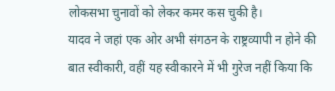लोकसभा चुनावों को लेकर कमर कस चुकी है।
यादव ने जहां एक ओर अभी संगठन के राष्ट्रव्यापी न होने की बात स्वीकारी, वहीं यह स्वीकारने में भी गुरेज नहीं किया कि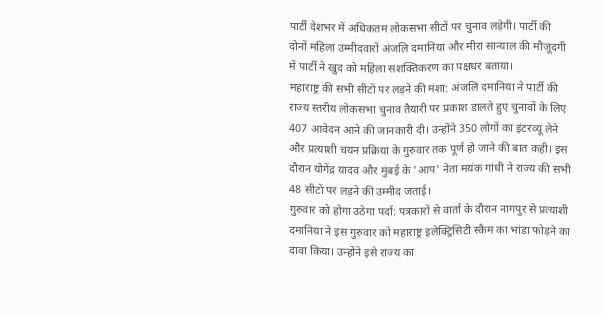पार्टी देशभर में अधिकतम लोकसभा सीटों पर चुनाव लड़ेगी। पार्टी की दोनों महिला उम्मीदवारों अंजलि दमानिया और मीरा सान्याल की मौजूदगी में पार्टी ने खुद को महिला सशक्तिकरण का पक्षधर बताया।
महाराष्ट्र की सभी सीटों पर लड़ने की मंशा: अंजलि दमानिया ने पार्टी की राज्य स्तरीय लोकसभा चुनाव तैयारी पर प्रकाश डालते हुए चुनावों के लिए 407 आवेदन आने की जानकारी दी। उन्होंने 350 लोगों का इंटरव्यू लेने और प्रत्याशी चयन प्रक्रिया के गुरुवार तक पूर्ण हो जाने की बात कही। इस दौरान योगेंद्र यादव और मुंबई के 'आप' नेता मयंक गांधी ने राज्य की सभी 48 सीटों पर लड़ने की उम्मीद जताई।
गुरुवार को होगा उठेगा पर्दा: पत्रकारों से वार्ता के दौरान नागपुर से प्रत्याशी दमानिया ने इस गुरुवार को महाराष्ट्र इलेक्ट्रिसिटी स्कैम का भांडा फोड़ने का दावा किया। उन्होंने इसे राज्य का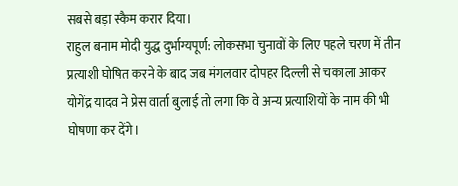सबसे बड़ा स्कैम करार दिया।
राहुल बनाम मोदी युद्ध दुर्भाग्यपूर्ण: लोकसभा चुनावों के लिए पहले चरण में तीन प्रत्याशी घोषित करने के बाद जब मंगलवार दोपहर दिल्ली से चकाला आकर योगेंद्र यादव ने प्रेस वार्ता बुलाई तो लगा कि वे अन्य प्रत्याशियों के नाम की भी घोषणा कर देंगे।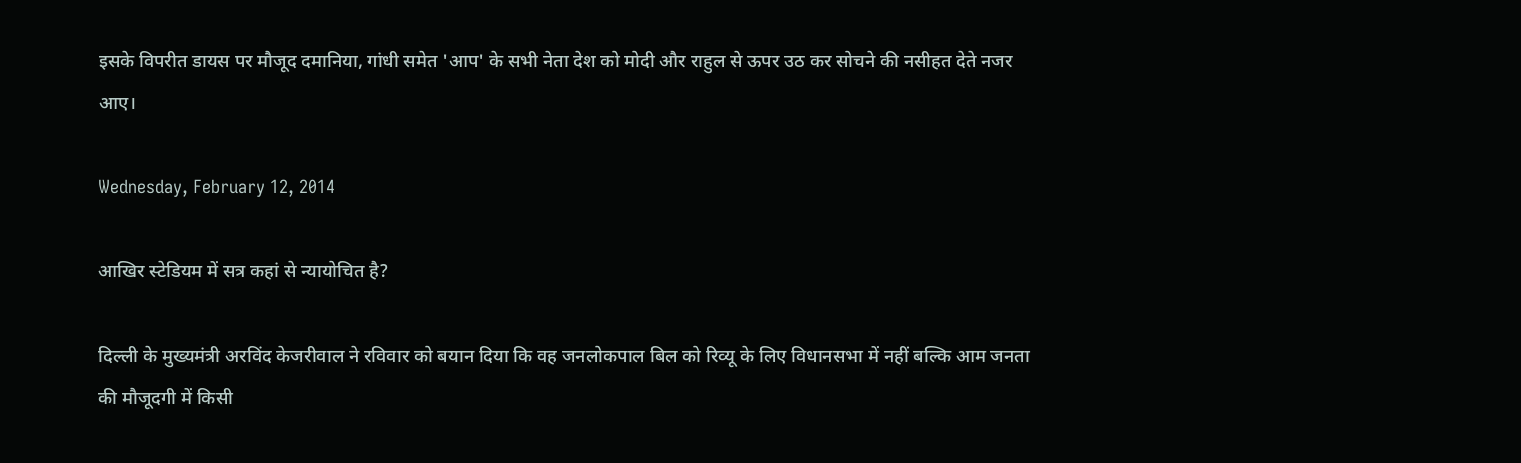इसके विपरीत डायस पर मौजूद दमानिया, गांधी समेत 'आप' के सभी नेता देश को मोदी और राहुल से ऊपर उठ कर सोचने की नसीहत देते नजर आए।

Wednesday, February 12, 2014

आखिर स्टेडियम में सत्र कहां से न्यायोचित है?

दिल्ली के मुख्यमंत्री अरविंद केजरीवाल ने रविवार को बयान दिया कि वह जनलोकपाल बिल को रिव्यू के लिए विधानसभा में नहीं बल्कि आम जनता की मौजूदगी में किसी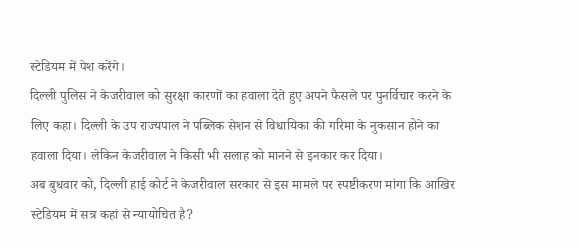स्टेडियम में पेश करेंगे।
दिल्ली पुलिस ने केजरीवाल को सुरक्षा कारणों का हवाला देते हुए अपने फैसले पर पुनर्विचार करने के लिए कहा। दिल्ली के उप राज्यपाल ने पब्लिक सेशन से विधायिका की गरिमा के नुकसान होने का हवाला दिया। लेकिन केजरीवाल ने किसी भी सलाह को मानने से इनकार कर दिया।
अब बुधवार को, दिल्ली हाई कोर्ट ने केजरीवाल सरकार से इस मामले पर स्पष्टीकरण मांगा कि आखिर स्टेडियम में सत्र कहां से न्यायोचित है?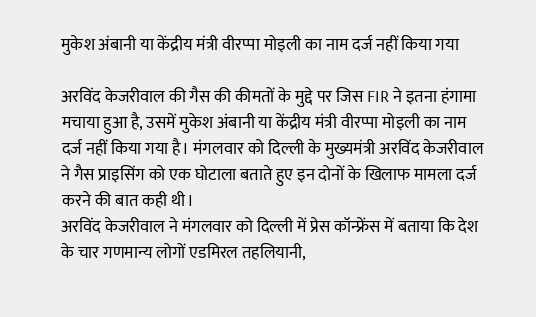मुकेश अंबानी या केंद्रीय मंत्री वीरप्पा मोइली का नाम दर्ज नहीं किया गया

अरविंद केजरीवाल की गैस की कीमतों के मुद्दे पर जिस FIR ने इतना हंगामा मचाया हुआ है, उसमें मुकेश अंबानी या केंद्रीय मंत्री वीरप्पा मोइली का नाम दर्ज नहीं किया गया है। मंगलवार को दिल्ली के मुख्यमंत्री अरविंद केजरीवाल ने गैस प्राइसिंग को एक घोटाला बताते हुए इन दोनों के खिलाफ मामला दर्ज करने की बात कही थी।
अरविंद केजरीवाल ने मंगलवार को दिल्ली में प्रेस कॉन्फ्रेंस में बताया कि देश के चार गणमान्य लोगों एडमिरल तहलियानी,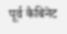पूर्व कैबिनेट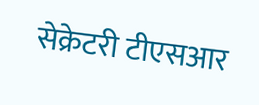सेक्रेटरी टीएसआर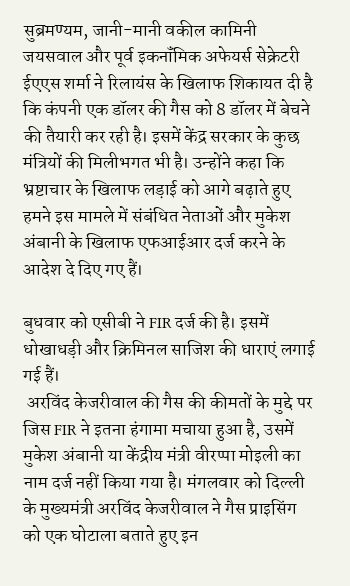सुब्रमण्यम, जानी-मानी वकील कामिनी जयसवाल और पूर्व इकनॉंमिक अफेयर्स सेक्रेटरी ईएएस शर्मा ने रिलायंस के खिलाफ शिकायत दी है कि कंपनी एक डॉलर की गैस को 8 डॉलर में बेचने की तैयारी कर रही है। इसमें केंद्र सरकार के कुछ मंत्रियों की मिलीभगत भी है। उन्होंने कहा कि भ्रष्टाचार के खिलाफ लड़ाई को आगे बढ़ाते हुए हमने इस मामले में संबंधित नेताओं और मुकेश अंबानी के खिलाफ एफआईआर दर्ज करने के आदेश दे दिए गए हैं।

बुधवार को एसीबी ने FIR दर्ज की है। इसमें धोखाधड़ी और क्रिमिनल साजिश की धाराएं लगाई गई हैं।
 अरविंद केजरीवाल की गैस की कीमतों के मुद्दे पर जिस FIR ने इतना हंगामा मचाया हुआ है, उसमें मुकेश अंबानी या केंद्रीय मंत्री वीरप्पा मोइली का नाम दर्ज नहीं किया गया है। मंगलवार को दिल्ली के मुख्यमंत्री अरविंद केजरीवाल ने गैस प्राइसिंग को एक घोटाला बताते हुए इन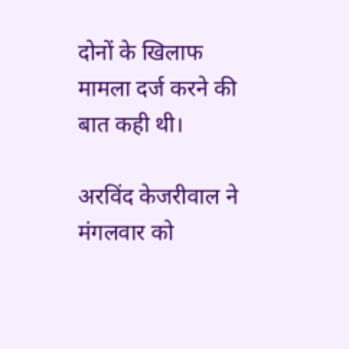दोनों के खिलाफ मामला दर्ज करने की बात कही थी।

अरविंद केजरीवाल ने मंगलवार को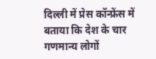दिल्ली में प्रेस कॉन्फ्रेंस में बताया कि देश के चार गणमान्य लोगों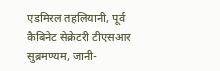एडमिरल तहलियानी, पूर्व कैबिनेट सेक्रेटरी टीएसआर सुब्रमण्यम, जानी-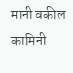मानी वकील कामिनी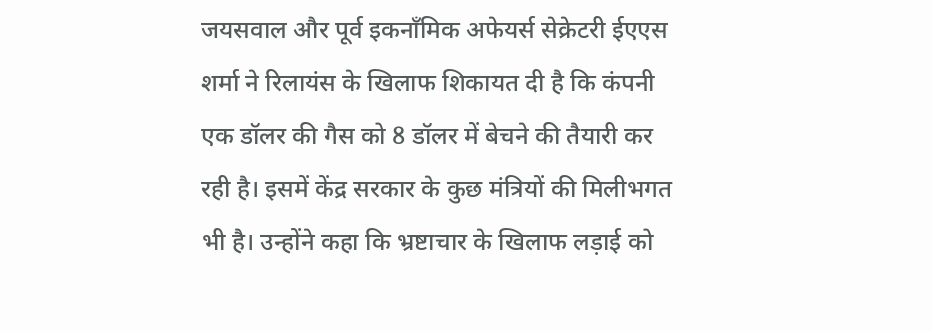जयसवाल और पूर्व इकनॉंमिक अफेयर्स सेक्रेटरी ईएएस शर्मा ने रिलायंस के खिलाफ शिकायत दी है कि कंपनी एक डॉलर की गैस को 8 डॉलर में बेचने की तैयारी कर रही है। इसमें केंद्र सरकार के कुछ मंत्रियों की मिलीभगत भी है। उन्होंने कहा कि भ्रष्टाचार के खिलाफ लड़ाई को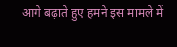आगे बढ़ाते हुए हमने इस मामले में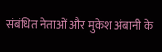संबंधित नेताओं और मुकेश अंबानी के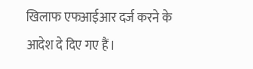खिलाफ एफआईआर दर्ज करने के आदेश दे दिए गए हैं।